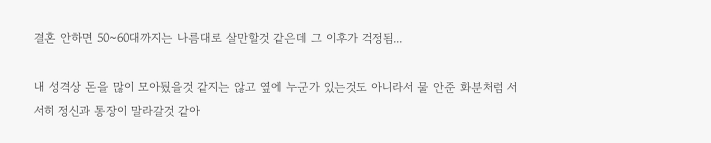결혼 안하면 50~60대까지는 나름대로 살만할것 같은데 그 이후가 걱정됨...

내 성격상 돈을 많이 모아뒀을것 같지는 않고 옆에 누군가 있는것도 아니라서 물 안준 화분처럼 서서히 정신과 통장이 말라갈것 같아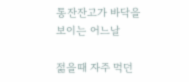통잔잔고가 바닥을 보이는 어느날

젊을때 자주 먹던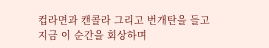컵라면과 캔콜라 그리고 번개탄을 들고 지금 이 순간을 회상하며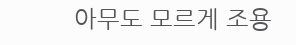아무도 모르게 조용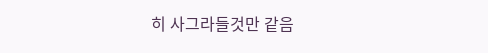히 사그라들것만 같음